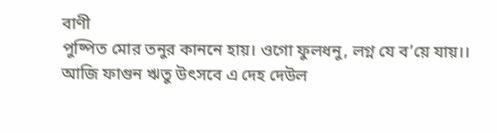বাণী
পুষ্পিত মোর তনুর কাননে হায়। ওগো ফুলধনু, লগ্ন যে ব’য়ে যায়।। আজি ফাগুন ঋতু উৎসবে এ দেহ দেউল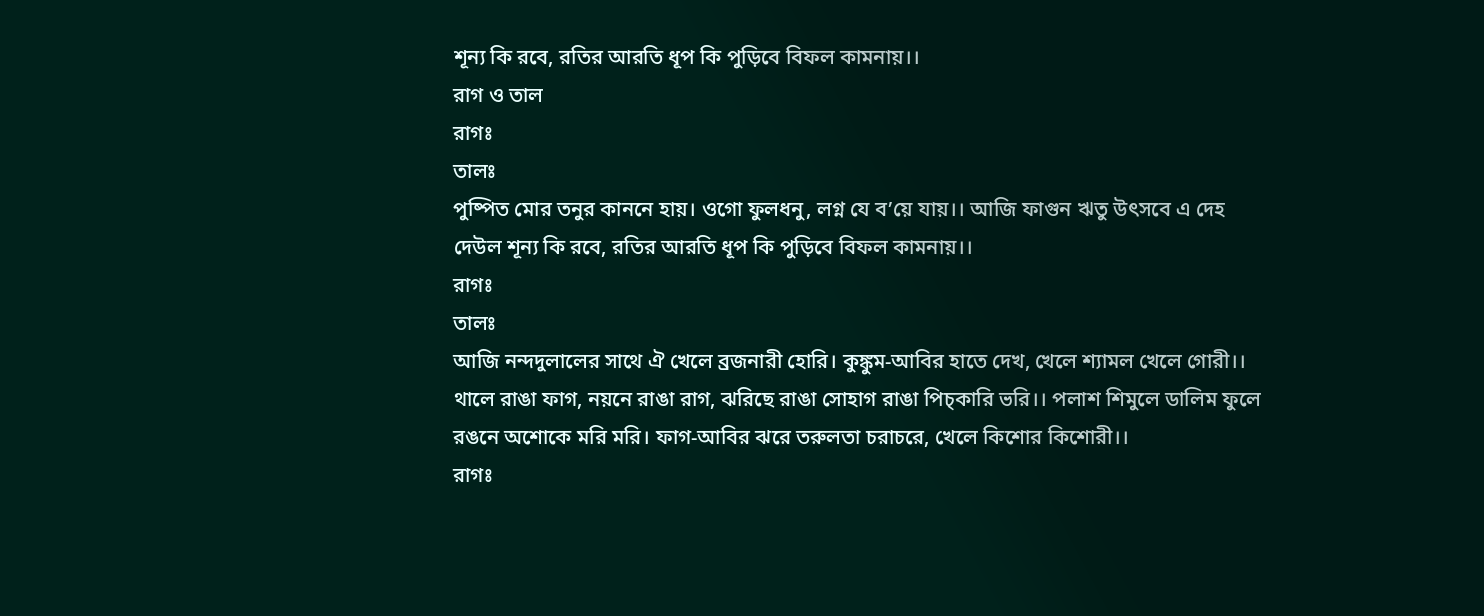শূন্য কি রবে, রতির আরতি ধূপ কি পুড়িবে বিফল কামনায়।।
রাগ ও তাল
রাগঃ
তালঃ
পুষ্পিত মোর তনুর কাননে হায়। ওগো ফুলধনু, লগ্ন যে ব’য়ে যায়।। আজি ফাগুন ঋতু উৎসবে এ দেহ দেউল শূন্য কি রবে, রতির আরতি ধূপ কি পুড়িবে বিফল কামনায়।।
রাগঃ
তালঃ
আজি নন্দদুলালের সাথে ঐ খেলে ব্রজনারী হোরি। কুঙ্কুম-আবির হাতে দেখ, খেলে শ্যামল খেলে গোরী।। থালে রাঙা ফাগ, নয়নে রাঙা রাগ, ঝরিছে রাঙা সোহাগ রাঙা পিচ্কারি ভরি।। পলাশ শিমুলে ডালিম ফুলে রঙনে অশোকে মরি মরি। ফাগ-আবির ঝরে তরুলতা চরাচরে, খেলে কিশোর কিশোরী।।
রাগঃ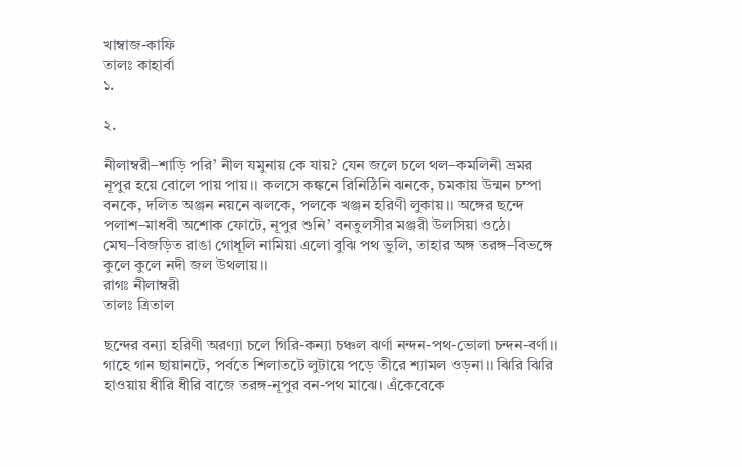খাম্বাজ-কাফি
তালঃ কাহার্বা
১.

২.

নীলাম্বরী–শাড়ি পরি’ নীল যমুনায় কে যায়? যেন জলে চলে থল–কমলিনী ভ্রমর নূপুর হয়ে বোলে পায় পায়।। কলসে কঙ্কনে রিনিঠিনি ঝনকে, চমকায় উন্মন চম্পা বনকে, দলিত অঞ্জন নয়নে ঝলকে, পলকে খঞ্জন হরিণী লুকায়।। অঙ্গের ছন্দে পলাশ–মাধবী অশোক ফোটে, নূপুর শুনি’ বনতুলসীর মঞ্জরী উলসিয়া ওঠে। মেঘ–বিজড়িত রাঙা গোধূলি নামিয়া এলো বুঝি পথ ভুলি, তাহার অঙ্গ তরঙ্গ–বিভঙ্গে কুলে কুলে নদী জল উথলায়।।
রাগঃ নীলাম্বরী
তালঃ ত্রিতাল

ছন্দের বন্যা হরিণী অরণ্যা চলে গিরি-কন্যা চঞ্চল ঝর্ণা নন্দন-পথ-ভোলা চন্দন-বর্ণা।। গাহে গান ছায়ানটে, পর্বতে শিলাতটে লুটায়ে পড়ে তীরে শ্যামল ওড়না।। ঝিরি ঝিরি হাওয়ায় ধীরি ধীরি বাজে তরঙ্গ-নূপুর বন-পথ মাঝে। এঁকেবেকে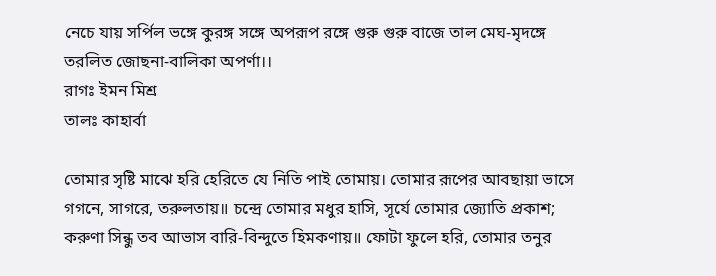নেচে যায় সর্পিল ভঙ্গে কুরঙ্গ সঙ্গে অপরূপ রঙ্গে গুরু গুরু বাজে তাল মেঘ-মৃদঙ্গে তরলিত জোছনা-বালিকা অপর্ণা।।
রাগঃ ইমন মিশ্র
তালঃ কাহার্বা

তোমার সৃষ্টি মাঝে হরি হেরিতে যে নিতি পাই তোমায়। তোমার রূপের আবছায়া ভাসে গগনে, সাগরে, তরুলতায়॥ চন্দ্রে তোমার মধুর হাসি, সূর্যে তোমার জ্যোতি প্রকাশ; করুণা সিন্ধু তব আভাস বারি-বিন্দুতে হিমকণায়॥ ফোটা ফুলে হরি, তোমার তনুর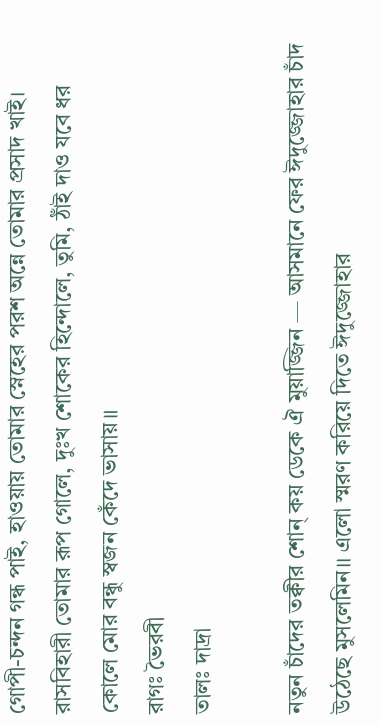গোপী-চন্দন গন্ধ পাই, হাওয়ায় তোমার স্নেহের পরশ অন্নে তোমার প্রসাদ খাই। রাসবিহারী তোমার রূপ গোলে, দুঃখ শোকের হিন্দোলে, তুমি, ঠাঁই দাও যবে ধর কোলে মোর বন্ধু স্বজন কেঁদে ভাসায়॥
রাগঃ ভৈরবী
তালঃ দাদ্রা

নতুন চাঁদের তক্বীর শোন্ কয় ডেকে ঐ মুয়াজ্জিন — আসমানে ফের ঈদুজ্জোহার চাঁদ উঠেছে মুসলেমিন।। এলো স্মরণ করিয়ে দিতে ঈদুজ্জোহার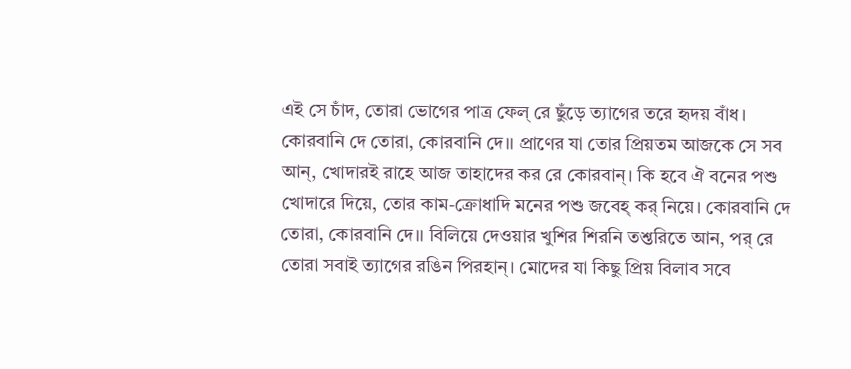এই সে চাঁদ, তোরা ভোগের পাত্র ফেল্ রে ছুঁড়ে ত্যাগের তরে হৃদয় বাঁধ। কোরবানি দে তোরা, কোরবানি দে।। প্রাণের যা তোর প্রিয়তম আজকে সে সব আন্, খোদারই রাহে আজ তাহাদের কর রে কোরবান্। কি হবে ঐ বনের পশু খোদারে দিয়ে, তোর কাম-ক্রোধাদি মনের পশু জবেহ্ কর্ নিয়ে। কোরবানি দে তোরা, কোরবানি দে।। বিলিয়ে দেওয়ার খুশির শিরনি তশ্তরিতে আন, পর্ রে তোরা সবাই ত্যাগের রঙিন পিরহান্। মোদের যা কিছু প্রিয় বিলাব সবে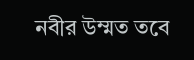নবীর উম্মত তবে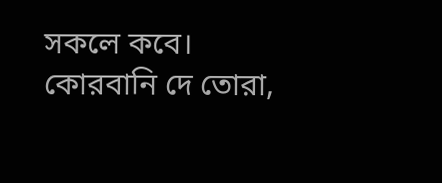সকলে কবে। কোরবানি দে তোরা,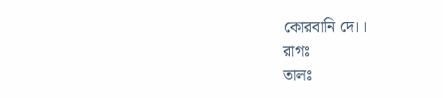কোরবানি দে।।
রাগঃ
তালঃ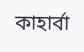কাহার্বা